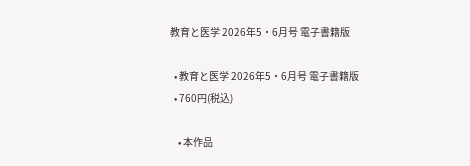教育と医学 2026年5・6月号 電子書籍版

  • 教育と医学 2026年5・6月号 電子書籍版
  • 760円(税込)

    • 本作品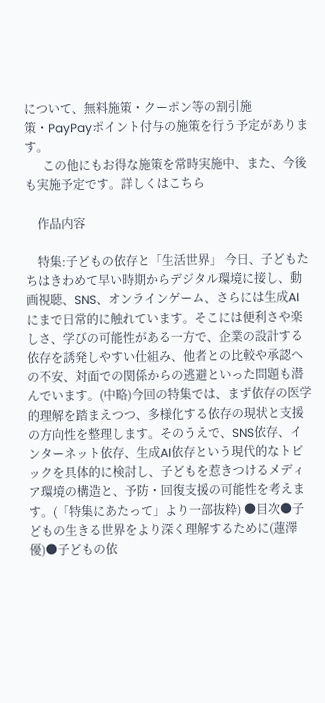について、無料施策・クーポン等の割引施策・PayPayポイント付与の施策を行う予定があります。
      この他にもお得な施策を常時実施中、また、今後も実施予定です。詳しくはこちら

    作品内容

    特集:子どもの依存と「生活世界」 今日、子どもたちはきわめて早い時期からデジタル環境に接し、動画視聴、SNS、オンラインゲーム、さらには生成AIにまで日常的に触れています。そこには便利さや楽しさ、学びの可能性がある一方で、企業の設計する依存を誘発しやすい仕組み、他者との比較や承認への不安、対面での関係からの逃避といった問題も潜んでいます。(中略)今回の特集では、まず依存の医学的理解を踏まえつつ、多様化する依存の現状と支援の方向性を整理します。そのうえで、SNS依存、インターネット依存、生成AI依存という現代的なトピックを具体的に検討し、子どもを惹きつけるメディア環境の構造と、予防・回復支援の可能性を考えます。(「特集にあたって」より一部抜粋) ●目次●子どもの生きる世界をより深く理解するために(蓮澤優)●子どもの依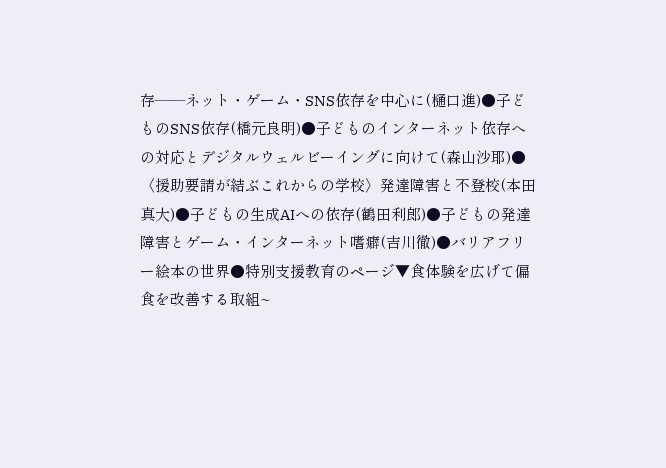存――ネット・ゲーム・SNS依存を中心に(樋口進)●子どものSNS依存(橋元良明)●子どものインターネット依存への対応とデジタルウェルビーイングに向けて(森山沙耶)●〈援助要請が結ぶこれからの学校〉発達障害と不登校(本田真大)●子どもの生成AIへの依存(鶴田利郎)●子どもの発達障害とゲーム・インターネット嗜癖(吉川徹)●バリアフリー絵本の世界●特別支援教育のページ▼食体験を広げて偏食を改善する取組~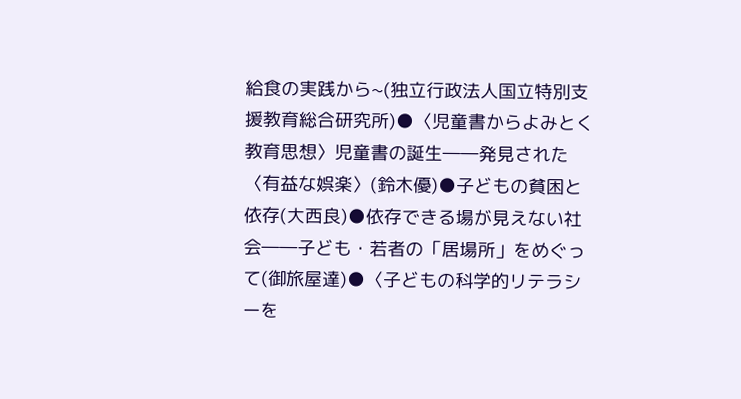給食の実践から~(独立行政法人国立特別支援教育総合研究所)●〈児童書からよみとく教育思想〉児童書の誕生――発見された〈有益な娯楽〉(鈴木優)●子どもの貧困と依存(大西良)●依存できる場が見えない社会――子ども・若者の「居場所」をめぐって(御旅屋達)●〈子どもの科学的リテラシーを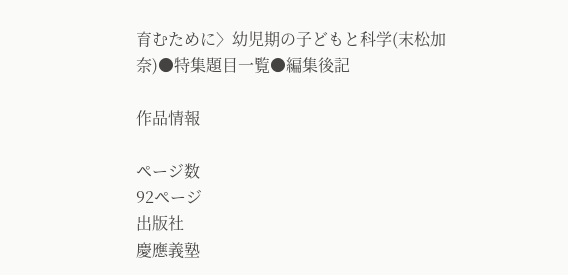育むために〉幼児期の子どもと科学(末松加奈)●特集題目一覧●編集後記

作品情報

ページ数
92ページ
出版社
慶應義塾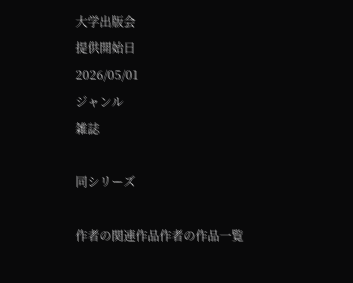大学出版会
提供開始日
2026/05/01
ジャンル
雑誌

同シリーズ

作者の関連作品作者の作品一覧